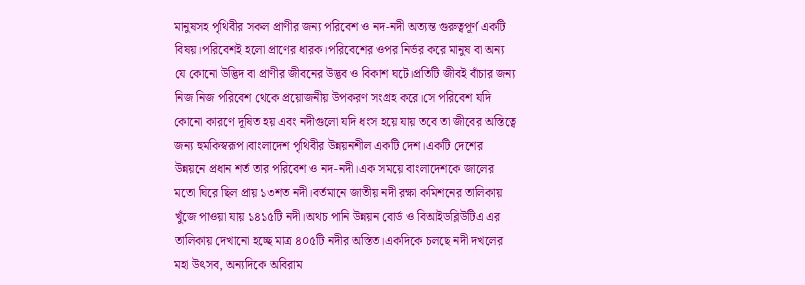মানুষসহ পৃথিবীর সকল প্রাণীর জন্য পরিবেশ ও নদ-নদী অত্যন্ত গুরুত্বপূর্ণ একটি বিষয়।পরিবেশই হলো প্রাণের ধারক।পরিবেশের ওপর নির্ভর করে মানুষ বা অন্য যে কোনো উদ্ভিদ বা প্রাণীর জীবনের উদ্ভব ও বিকাশ ঘটে।প্রতিটি জীবই বাঁচার জন্য নিজ নিজ পরিবেশ থেকে প্রয়োজনীয় উপকরণ সংগ্রহ করে।সে পরিবেশ যদি কোনো কারণে দূষিত হয় এবং নদীগুলো যদি ধংস হয়ে যায় তবে তা জীবের অস্তিত্বে জন্য হুমকিস্বরূপ।বাংলাদেশ পৃথিবীর উন্নয়নশীল একটি দেশ।একটি দেশের উন্নয়নে প্রধান শর্ত তার পরিবেশ ও নদ-নদী।এক সময়ে বাংলাদেশকে জালের মতো ঘিরে ছিল প্রায় ১৩শত নদী।বর্তমানে জাতীয় নদী রক্ষা কমিশনের তালিকায় খুঁজে পাওয়া যায় ১৪১৫টি নদী।অথচ পানি উন্নয়ন বোর্ড ও বিআইডব্লিউটিএ এর তালিকায় দেখানো হচ্ছে মাত্র ৪০৫টি নদীর অস্তিত।একদিকে চলছে নদী দখলের মহা উৎসব, অন্যদিকে অবিরাম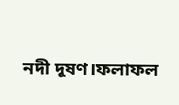নদী দূষণ।ফলাফল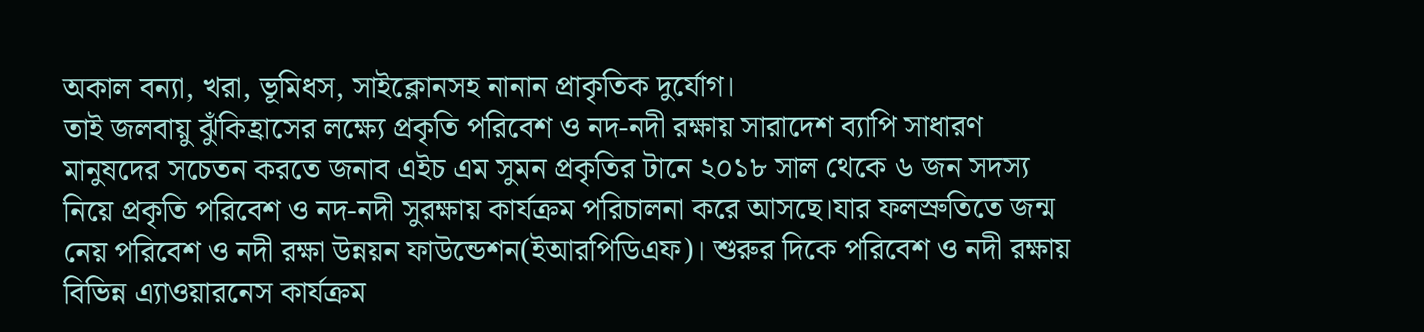অকাল বন্যা, খরা, ভূমিধস, সাইক্লোনসহ নানান প্রাকৃতিক দুর্যোগ।
তাই জলবায়ু ঝুঁকিহ্রাসের লক্ষ্যে প্রকৃতি পরিবেশ ও নদ-নদী রক্ষায় সারাদেশ ব্যাপি সাধারণ মানুষদের সচেতন করতে জনাব এইচ এম সুমন প্রকৃতির টানে ২০১৮ সাল থেকে ৬ জন সদস্য নিয়ে প্রকৃতি পরিবেশ ও নদ-নদী সুরক্ষায় কার্যক্রম পরিচালনা করে আসছে।যার ফলস্রুতিতে জন্ম নেয় পরিবেশ ও নদী রক্ষা উন্নয়ন ফাউন্ডেশন(ইআরপিডিএফ)। শুরুর দিকে পরিবেশ ও নদী রক্ষায় বিভিন্ন এ্যাওয়ারনেস কার্যক্রম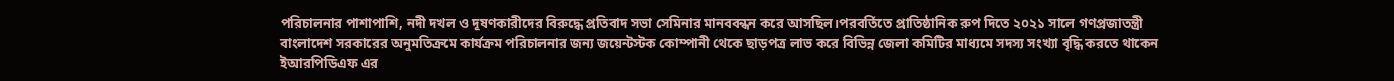পরিচালনার পাশাপাশি, নদী দখল ও দূষণকারীদের বিরুদ্ধে প্রতিবাদ সভা সেমিনার মানববন্ধন করে আসছিল।পরবর্তিতে প্রাতিষ্ঠানিক রুপ দিতে ২০২১ সালে গণপ্রজাতন্ত্রী বাংলাদেশ সরকারের অনুমতিক্রমে কার্যক্রম পরিচালনার জন্য জয়েন্টস্টক কোম্পানী থেকে ছাড়পত্র লাভ করে বিভিন্ন জেলা কমিটির মাধ্যমে সদস্য সংখ্যা বৃদ্ধি করতে থাকেন ইআরপিডিএফ এর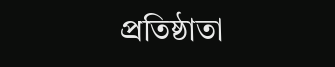প্রতিষ্ঠাতা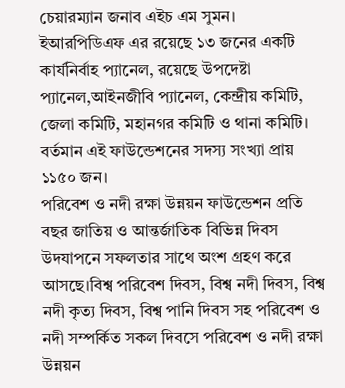চেয়ারম্যান জনাব এইচ এম সুমন।
ইআরপিডিএফ এর রয়েছে ১৩ জনের একটি কার্যনির্বাহ প্যানেল, রয়েছে উপদেষ্টা প্যানেল,আইনজীবি প্যানেল, কেন্দ্রীয় কমিটি, জেলা কমিটি, মহানগর কমিটি ও থানা কমিটি। বর্তমান এই ফাউন্ডেশনের সদস্য সংখ্যা প্রায় ১১৫০ জন।
পরিবেশ ও নদী রক্ষা উন্নয়ন ফাউন্ডেশন প্রতি বছর জাতিয় ও আন্তর্জাতিক বিভিন্ন দিবস উদযাপনে সফলতার সাথে অংশ গ্রহণ করে আসছে।বিশ্ব পরিবেশ দিবস, বিশ্ব নদী দিবস, বিশ্ব নদী কৃত্য দিবস, বিশ্ব পানি দিবস সহ পরিবেশ ও নদী সম্পর্কিত সকল দিবসে পরিবেশ ও নদী রক্ষা উন্নয়ন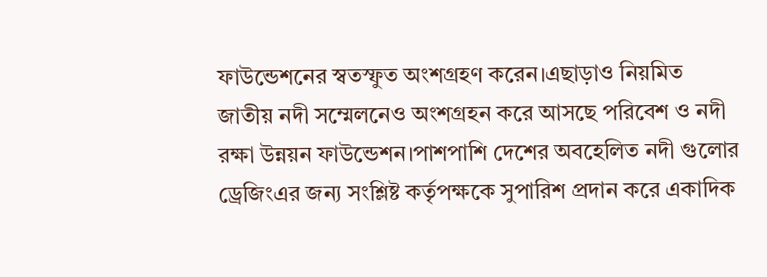ফাউন্ডেশনের স্বতস্ফুত অংশগ্রহণ করেন।এছাড়াও নিয়মিত জাতীয় নদী সম্মেলনেও অংশগ্রহন করে আসছে পরিবেশ ও নদী রক্ষা উন্নয়ন ফাউন্ডেশন।পাশপাশি দেশের অবহেলিত নদী গুলোর ড্রেজিংএর জন্য সংশ্লিষ্ট কর্তৃপক্ষকে সুপারিশ প্রদান করে একাদিক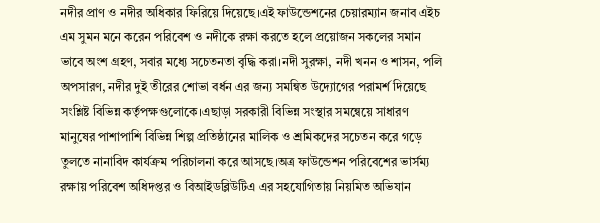নদীর প্রাণ ও নদীর অধিকার ফিরিয়ে দিয়েছে।এই ফাউন্ডেশনের চেয়ারম্যান জনাব এইচ এম সুমন মনে করেন পরিবেশ ও নদীকে রক্ষা করতে হলে প্রয়োজন সকলের সমান ভাবে অংশ গ্রহণ, সবার মধ্যে সচেতনতা বৃদ্ধি করা।নদী সুরক্ষা, নদী খনন ও শাসন, পলি অপসারণ, নদীর দুই তীরের শোভা বর্ধন এর জন্য সমন্বিত উদ্যোগের পরামর্শ দিয়েছে সংশ্লিষ্ট বিভিন্ন কর্তৃপক্ষগুলোকে।এছাড়া সরকারী বিভিন্ন সংস্থার সমন্বেয়ে সাধারণ মানুষের পাশাপাশি বিভিন্ন শিল্প প্রতিষ্ঠানের মালিক ও শ্রমিকদের সচেতন করে গড়ে তুলতে নানাবিদ কার্যক্রম পরিচালনা করে আসছে।অত্র ফাউন্ডেশন পরিবেশের ভার্সম্য রক্ষায় পরিবেশ অধিদপ্তর ও বিআইডব্লিউটিএ এর সহযোগিতায় নিয়মিত অভিযান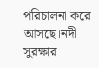পরিচালনা করে আসছে।নদী সুরক্ষার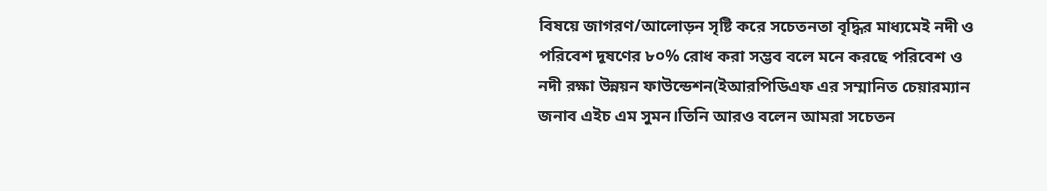বিষয়ে জাগরণ/আলোড়ন সৃষ্টি করে সচেতনতা বৃদ্ধির মাধ্যমেই নদী ও পরিবেশ দূষণের ৮০% রোধ করা সম্ভব বলে মনে করছে পরিবেশ ও নদী রক্ষা উন্নয়ন ফাউন্ডেশন(ইআরপিডিএফ এর সম্মানিত চেয়ারম্যান জনাব এইচ এম সুমন।তিনি আরও বলেন আমরা সচেতন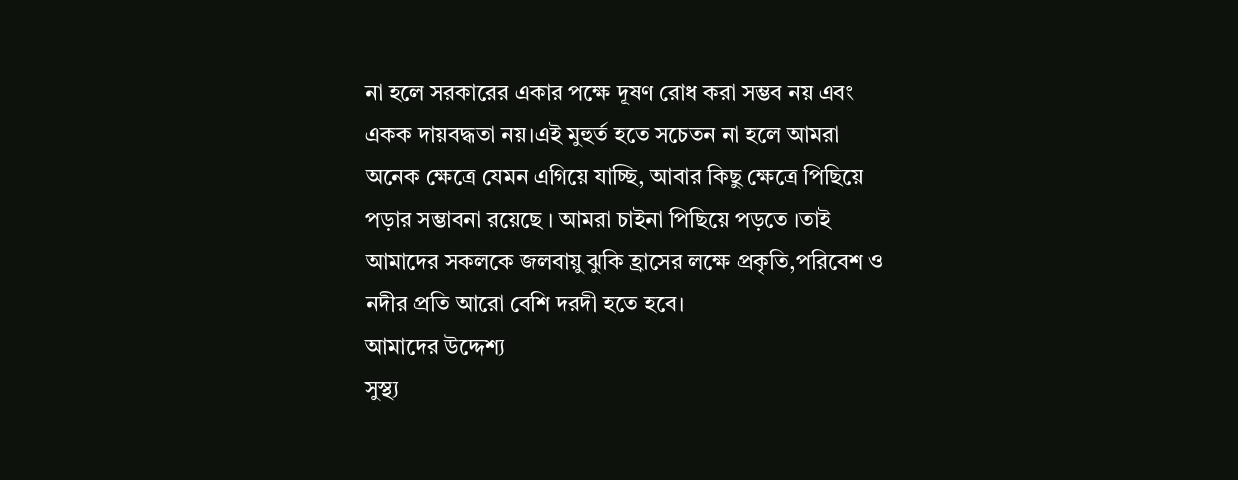না হলে সরকারের একার পক্ষে দূষণ রোধ করা সম্ভব নয় এবং একক দায়বদ্ধতা নয়।এই মুহুর্ত হতে সচেতন না হলে আমরা অনেক ক্ষেত্রে যেমন এগিয়ে যাচ্ছি, আবার কিছু ক্ষেত্রে পিছিয়ে পড়ার সম্ভাবনা রয়েছে । আমরা চাইনা পিছিয়ে পড়তে ।তাই আমাদের সকলকে জলবায়ু ঝুকি হ্রাসের লক্ষে প্রকৃতি,পরিবেশ ও নদীর প্রতি আরো বেশি দরদী হতে হবে।
আমাদের উদ্দেশ্য
সুস্থ্য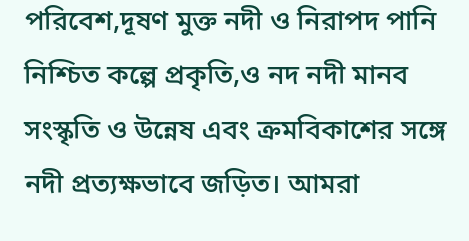পরিবেশ,দূষণ মুক্ত নদী ও নিরাপদ পানি নিশ্চিত কল্পে প্রকৃতি,ও নদ নদী মানব সংস্কৃতি ও উন্নেষ এবং ক্রমবিকাশের সঙ্গে নদী প্রত্যক্ষভাবে জড়িত। আমরা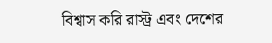বিশ্বাস করি রাস্ট্র এবং দেশের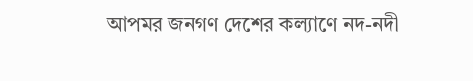আপমর জনগণ দেশের কল্যাণে নদ-নদী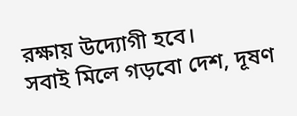রক্ষায় উদ্যোগী হবে।
সবাই মিলে গড়বো দেশ, দূষণ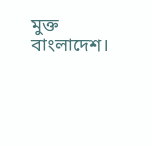মুক্ত বাংলাদেশ।